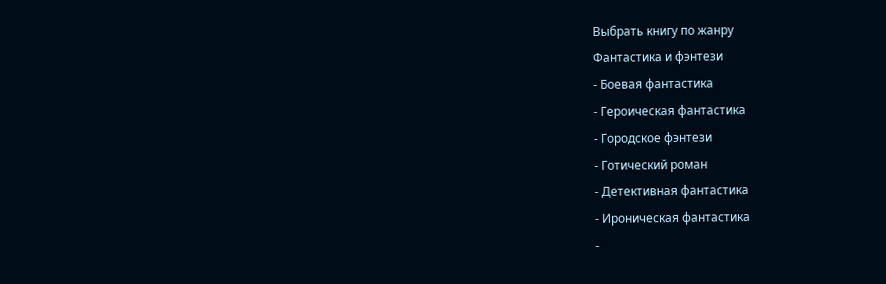Выбрать книгу по жанру
Фантастика и фэнтези
- Боевая фантастика
- Героическая фантастика
- Городское фэнтези
- Готический роман
- Детективная фантастика
- Ироническая фантастика
-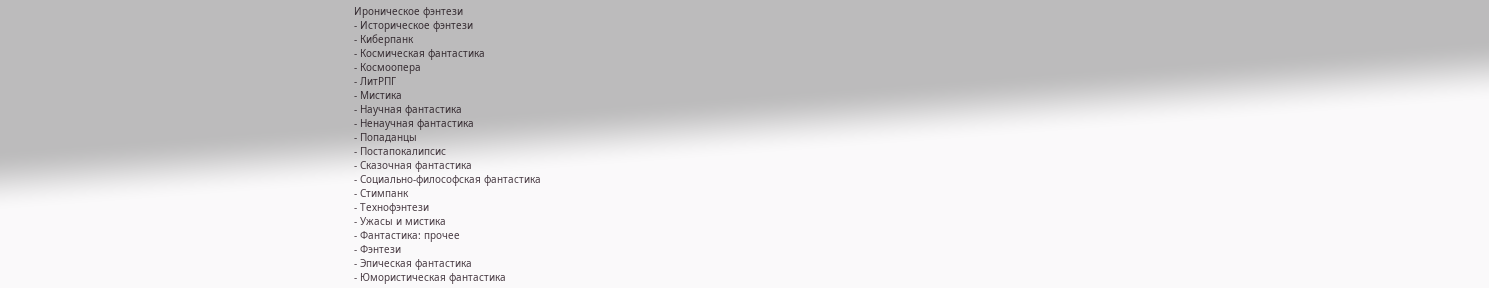Ироническое фэнтези
- Историческое фэнтези
- Киберпанк
- Космическая фантастика
- Космоопера
- ЛитРПГ
- Мистика
- Научная фантастика
- Ненаучная фантастика
- Попаданцы
- Постапокалипсис
- Сказочная фантастика
- Социально-философская фантастика
- Стимпанк
- Технофэнтези
- Ужасы и мистика
- Фантастика: прочее
- Фэнтези
- Эпическая фантастика
- Юмористическая фантастика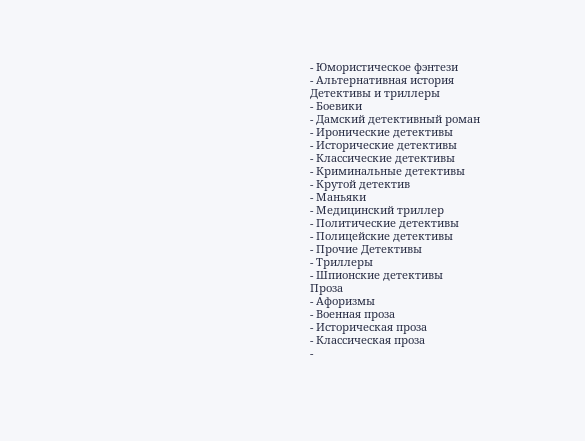- Юмористическое фэнтези
- Альтернативная история
Детективы и триллеры
- Боевики
- Дамский детективный роман
- Иронические детективы
- Исторические детективы
- Классические детективы
- Криминальные детективы
- Крутой детектив
- Маньяки
- Медицинский триллер
- Политические детективы
- Полицейские детективы
- Прочие Детективы
- Триллеры
- Шпионские детективы
Проза
- Афоризмы
- Военная проза
- Историческая проза
- Классическая проза
-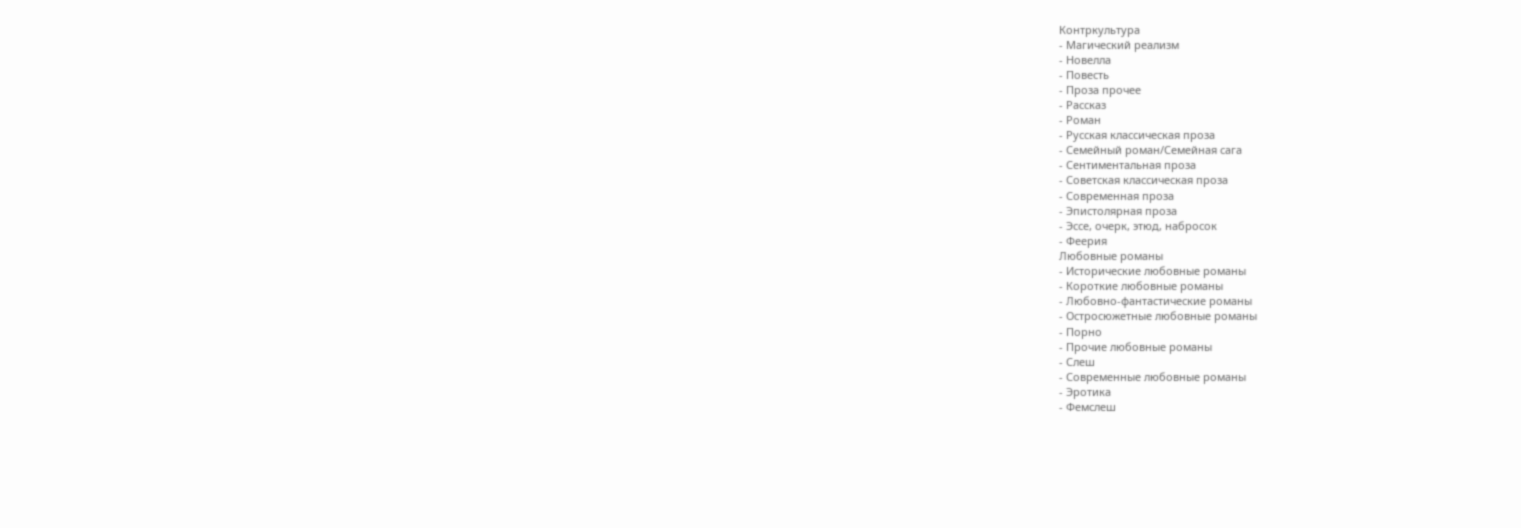Контркультура
- Магический реализм
- Новелла
- Повесть
- Проза прочее
- Рассказ
- Роман
- Русская классическая проза
- Семейный роман/Семейная сага
- Сентиментальная проза
- Советская классическая проза
- Современная проза
- Эпистолярная проза
- Эссе, очерк, этюд, набросок
- Феерия
Любовные романы
- Исторические любовные романы
- Короткие любовные романы
- Любовно-фантастические романы
- Остросюжетные любовные романы
- Порно
- Прочие любовные романы
- Слеш
- Современные любовные романы
- Эротика
- Фемслеш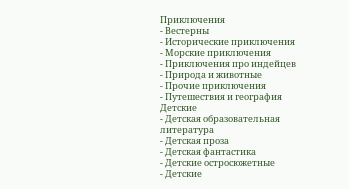Приключения
- Вестерны
- Исторические приключения
- Морские приключения
- Приключения про индейцев
- Природа и животные
- Прочие приключения
- Путешествия и география
Детские
- Детская образовательная литература
- Детская проза
- Детская фантастика
- Детские остросюжетные
- Детские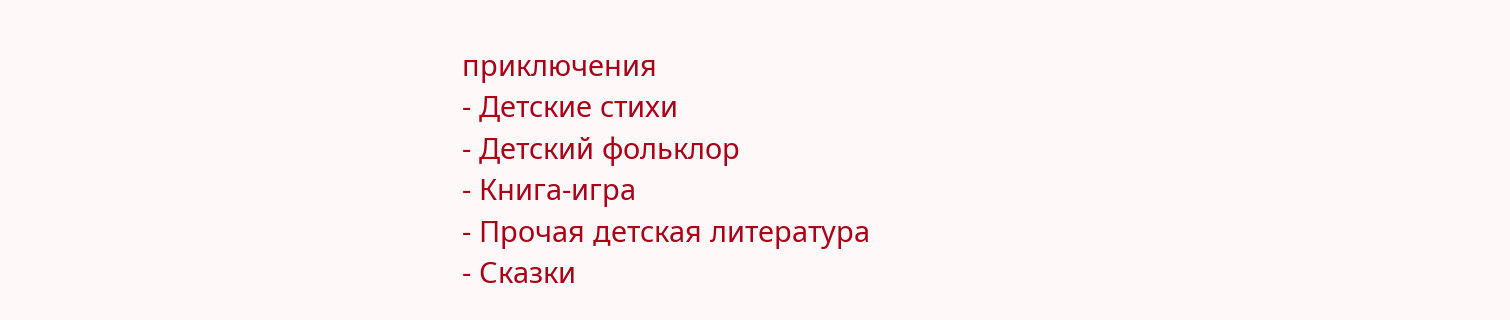приключения
- Детские стихи
- Детский фольклор
- Книга-игра
- Прочая детская литература
- Сказки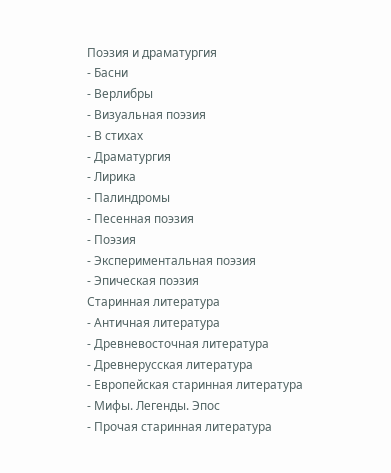Поэзия и драматургия
- Басни
- Верлибры
- Визуальная поэзия
- В стихах
- Драматургия
- Лирика
- Палиндромы
- Песенная поэзия
- Поэзия
- Экспериментальная поэзия
- Эпическая поэзия
Старинная литература
- Античная литература
- Древневосточная литература
- Древнерусская литература
- Европейская старинная литература
- Мифы. Легенды. Эпос
- Прочая старинная литература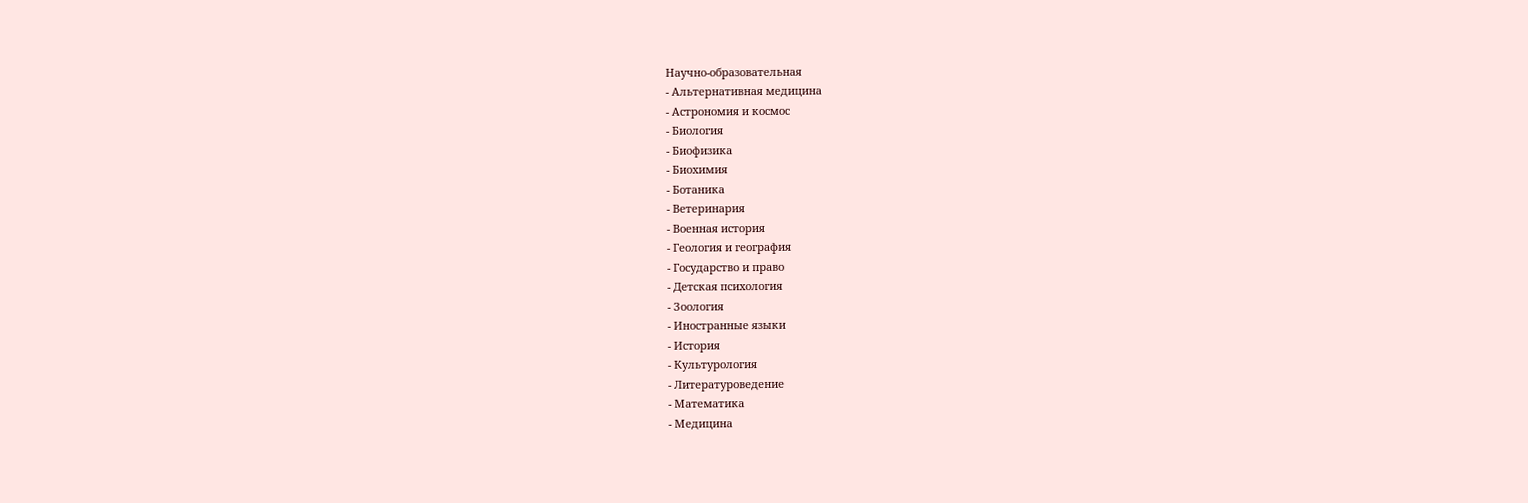Научно-образовательная
- Альтернативная медицина
- Астрономия и космос
- Биология
- Биофизика
- Биохимия
- Ботаника
- Ветеринария
- Военная история
- Геология и география
- Государство и право
- Детская психология
- Зоология
- Иностранные языки
- История
- Культурология
- Литературоведение
- Математика
- Медицина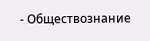- Обществознание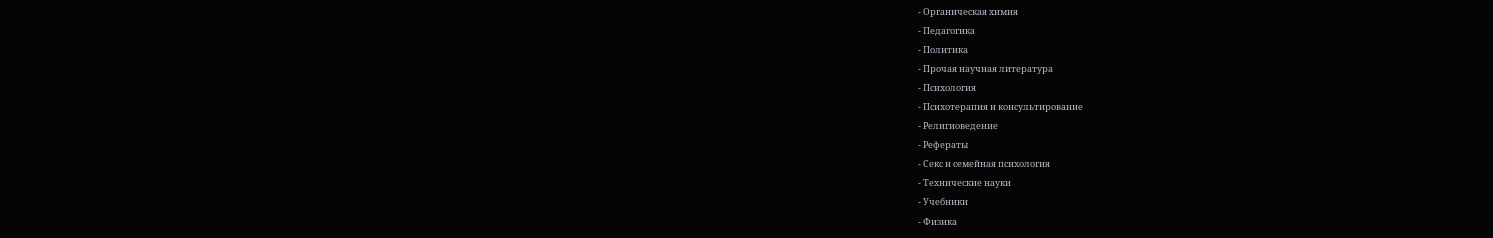- Органическая химия
- Педагогика
- Политика
- Прочая научная литература
- Психология
- Психотерапия и консультирование
- Религиоведение
- Рефераты
- Секс и семейная психология
- Технические науки
- Учебники
- Физика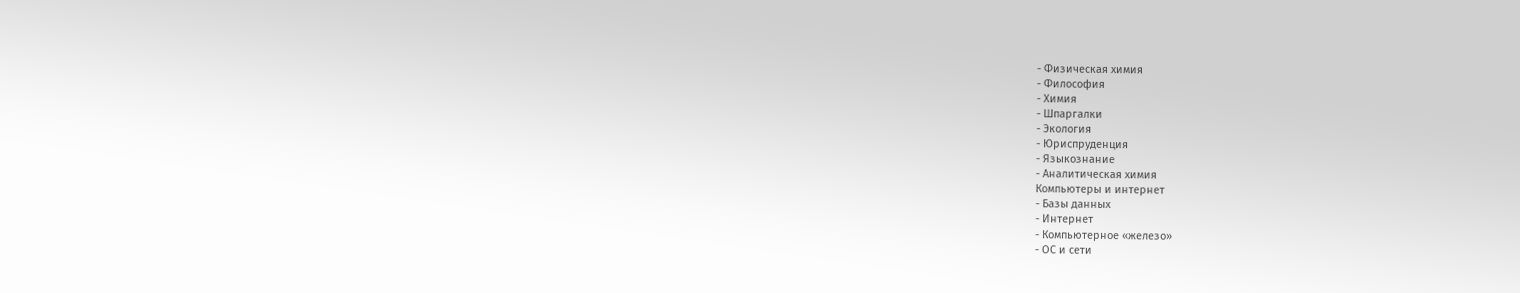- Физическая химия
- Философия
- Химия
- Шпаргалки
- Экология
- Юриспруденция
- Языкознание
- Аналитическая химия
Компьютеры и интернет
- Базы данных
- Интернет
- Компьютерное «железо»
- ОС и сети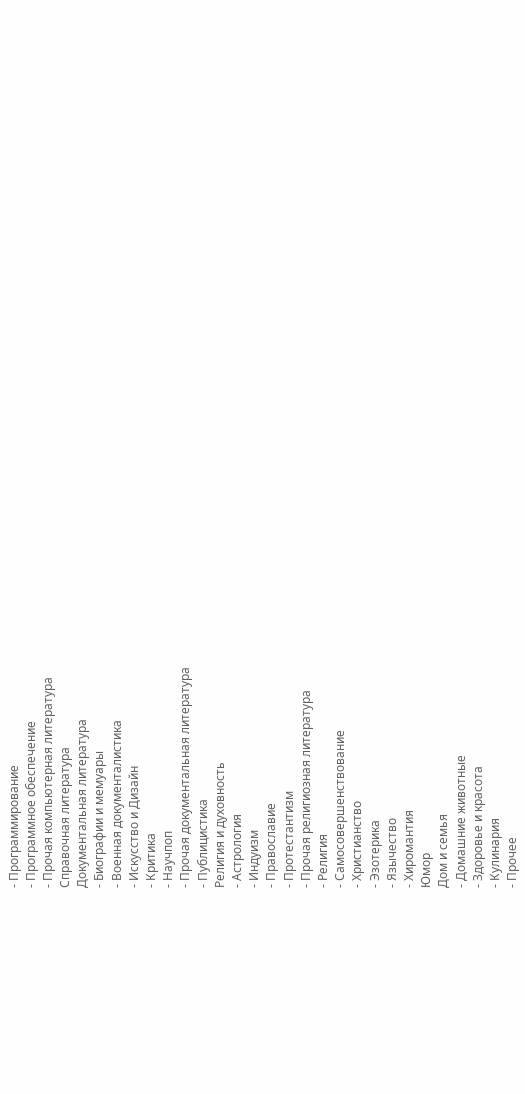- Программирование
- Программное обеспечение
- Прочая компьютерная литература
Справочная литература
Документальная литература
- Биографии и мемуары
- Военная документалистика
- Искусство и Дизайн
- Критика
- Научпоп
- Прочая документальная литература
- Публицистика
Религия и духовность
- Астрология
- Индуизм
- Православие
- Протестантизм
- Прочая религиозная литература
- Религия
- Самосовершенствование
- Христианство
- Эзотерика
- Язычество
- Хиромантия
Юмор
Дом и семья
- Домашние животные
- Здоровье и красота
- Кулинария
- Прочее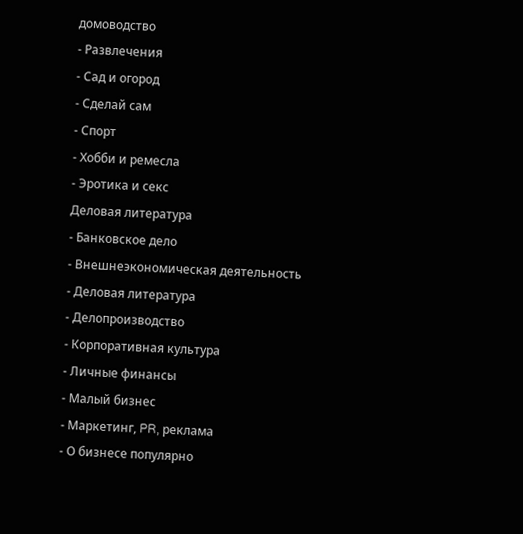домоводство
- Развлечения
- Сад и огород
- Сделай сам
- Спорт
- Хобби и ремесла
- Эротика и секс
Деловая литература
- Банковское дело
- Внешнеэкономическая деятельность
- Деловая литература
- Делопроизводство
- Корпоративная культура
- Личные финансы
- Малый бизнес
- Маркетинг, PR, реклама
- О бизнесе популярно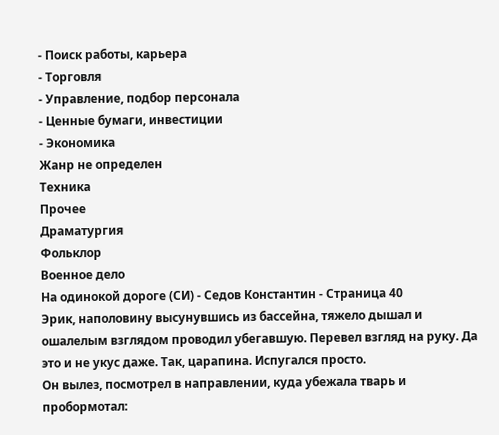- Поиск работы, карьера
- Торговля
- Управление, подбор персонала
- Ценные бумаги, инвестиции
- Экономика
Жанр не определен
Техника
Прочее
Драматургия
Фольклор
Военное дело
На одинокой дороге (СИ) - Седов Константин - Страница 40
Эрик, наполовину высунувшись из бассейна, тяжело дышал и ошалелым взглядом проводил убегавшую. Перевел взгляд на руку. Да это и не укус даже. Так, царапина. Испугался просто.
Он вылез, посмотрел в направлении, куда убежала тварь и пробормотал: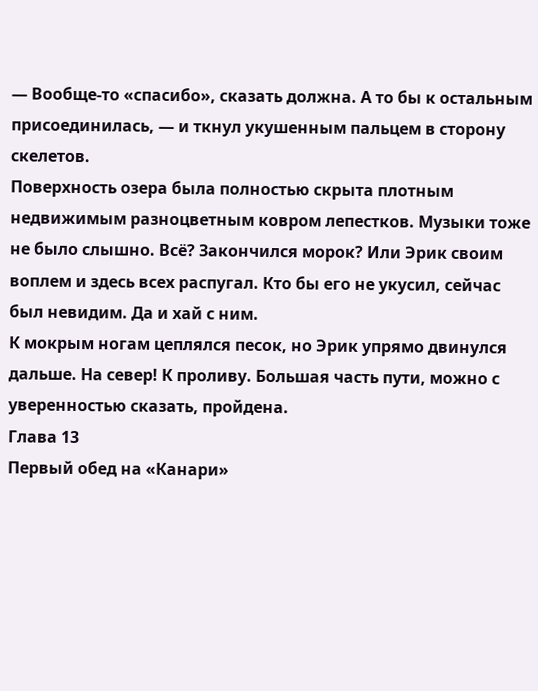— Вообще-то «спасибо», сказать должна. А то бы к остальным присоединилась, — и ткнул укушенным пальцем в сторону скелетов.
Поверхность озера была полностью скрыта плотным недвижимым разноцветным ковром лепестков. Музыки тоже не было слышно. Всё? Закончился морок? Или Эрик своим воплем и здесь всех распугал. Кто бы его не укусил, сейчас был невидим. Да и хай с ним.
К мокрым ногам цеплялся песок, но Эрик упрямо двинулся дальше. На север! К проливу. Большая часть пути, можно с уверенностью сказать, пройдена.
Глава 13
Первый обед на «Канари»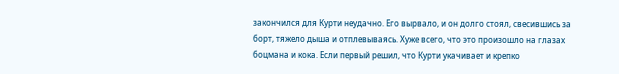закончился для Курти неудачно. Его вырвало, и он долго стоял, свесившись за борт, тяжело дыша и отплевываясь. Хуже всего, что это произошло на глазах боцмана и кока. Если первый решил, что Курти укачивает и крепко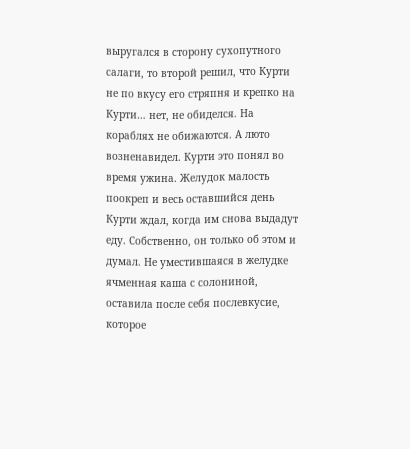выругался в сторону сухопутного салаги, то второй решил, что Курти не по вкусу его стряпня и крепко на Курти… нет, не обиделся. На кораблях не обижаются. А люто возненавидел. Курти это понял во время ужина. Желудок малость поокреп и весь оставшийся день Курти ждал, когда им снова выдадут еду. Собственно, он только об этом и думал. Не уместившаяся в желудке ячменная каша с солониной, оставила после себя послевкусие, которое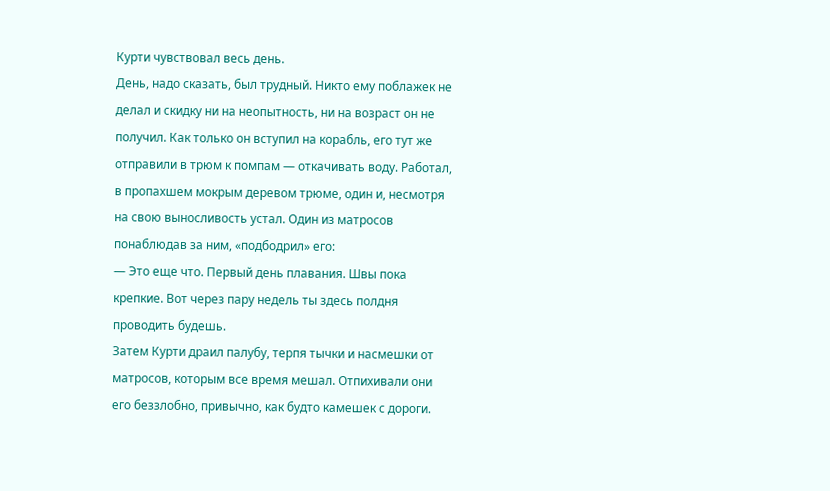Курти чувствовал весь день.
День, надо сказать, был трудный. Никто ему поблажек не делал и скидку ни на неопытность, ни на возраст он не получил. Как только он вступил на корабль, его тут же отправили в трюм к помпам — откачивать воду. Работал, в пропахшем мокрым деревом трюме, один и, несмотря на свою выносливость устал. Один из матросов понаблюдав за ним, «подбодрил» его:
— Это еще что. Первый день плавания. Швы пока крепкие. Вот через пару недель ты здесь полдня проводить будешь.
Затем Курти драил палубу, терпя тычки и насмешки от матросов, которым все время мешал. Отпихивали они его беззлобно, привычно, как будто камешек с дороги.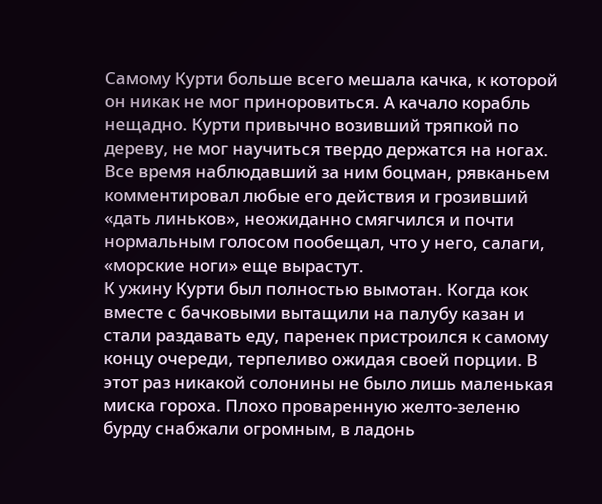Самому Курти больше всего мешала качка, к которой он никак не мог приноровиться. А качало корабль нещадно. Курти привычно возивший тряпкой по дереву, не мог научиться твердо держатся на ногах.
Все время наблюдавший за ним боцман, рявканьем комментировал любые его действия и грозивший «дать линьков», неожиданно смягчился и почти нормальным голосом пообещал, что у него, салаги, «морские ноги» еще вырастут.
К ужину Курти был полностью вымотан. Когда кок вместе с бачковыми вытащили на палубу казан и стали раздавать еду, паренек пристроился к самому концу очереди, терпеливо ожидая своей порции. В этот раз никакой солонины не было лишь маленькая миска гороха. Плохо проваренную желто-зеленю бурду снабжали огромным, в ладонь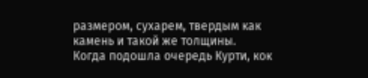размером, сухарем, твердым как камень и такой же толщины.
Когда подошла очередь Курти, кок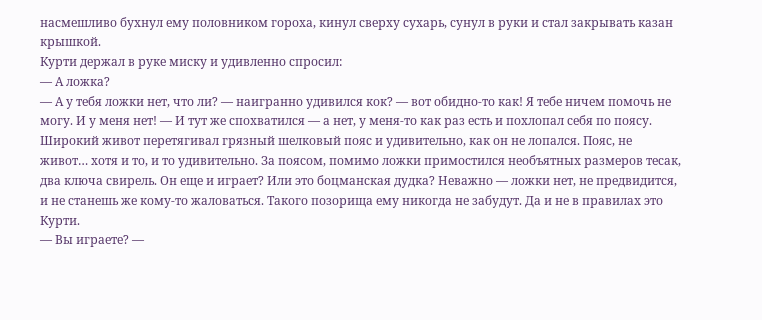насмешливо бухнул ему половником гороха, кинул сверху сухарь, сунул в руки и стал закрывать казан крышкой.
Курти держал в руке миску и удивленно спросил:
— А ложка?
— А у тебя ложки нет, что ли? — наигранно удивился кок? — вот обидно-то как! Я тебе ничем помочь не могу. И у меня нет! — И тут же спохватился — а нет, у меня-то как раз есть и похлопал себя по поясу. Широкий живот перетягивал грязный шелковый пояс и удивительно, как он не лопался. Пояс, не живот… хотя и то, и то удивительно. За поясом, помимо ложки примостился необъятных размеров тесак, два ключа свирель. Он еще и играет? Или это боцманская дудка? Неважно — ложки нет, не предвидится, и не станешь же кому-то жаловаться. Такого позорища ему никогда не забудут. Да и не в правилах это Курти.
— Вы играете? —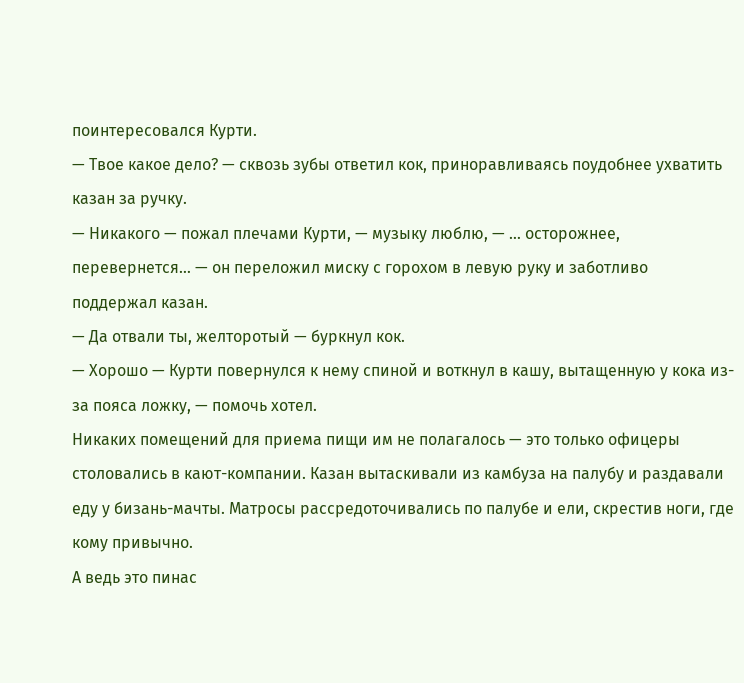поинтересовался Курти.
— Твое какое дело? — сквозь зубы ответил кок, приноравливаясь поудобнее ухватить казан за ручку.
— Никакого — пожал плечами Курти, — музыку люблю, — … осторожнее, перевернется… — он переложил миску с горохом в левую руку и заботливо поддержал казан.
— Да отвали ты, желторотый — буркнул кок.
— Хорошо — Курти повернулся к нему спиной и воткнул в кашу, вытащенную у кока из-за пояса ложку, — помочь хотел.
Никаких помещений для приема пищи им не полагалось — это только офицеры столовались в кают-компании. Казан вытаскивали из камбуза на палубу и раздавали еду у бизань-мачты. Матросы рассредоточивались по палубе и ели, скрестив ноги, где кому привычно.
А ведь это пинас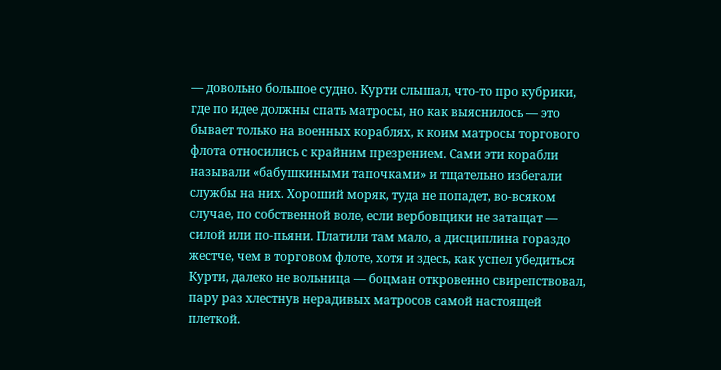— довольно большое судно. Курти слышал, что-то про кубрики, где по идее должны спать матросы, но как выяснилось — это бывает только на военных кораблях, к коим матросы торгового флота относились с крайним презрением. Сами эти корабли называли «бабушкиными тапочками» и тщательно избегали службы на них. Хороший моряк, туда не попадет, во-всяком случае, по собственной воле, если вербовщики не затащат — силой или по-пьяни. Платили там мало, а дисциплина гораздо жестче, чем в торговом флоте, хотя и здесь, как успел убедиться Курти, далеко не вольница — боцман откровенно свирепствовал, пару раз хлестнув нерадивых матросов самой настоящей плеткой.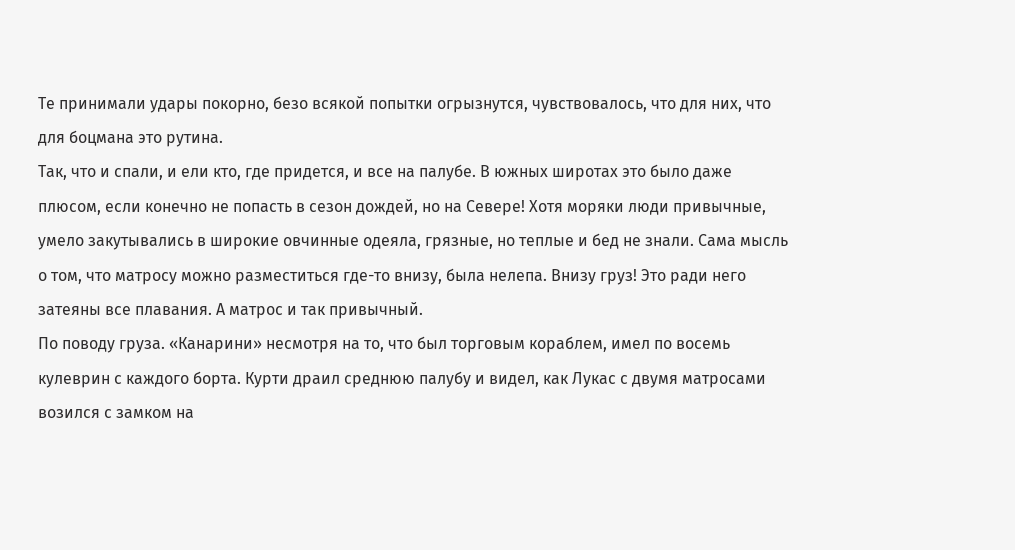Те принимали удары покорно, безо всякой попытки огрызнутся, чувствовалось, что для них, что для боцмана это рутина.
Так, что и спали, и ели кто, где придется, и все на палубе. В южных широтах это было даже плюсом, если конечно не попасть в сезон дождей, но на Севере! Хотя моряки люди привычные, умело закутывались в широкие овчинные одеяла, грязные, но теплые и бед не знали. Сама мысль о том, что матросу можно разместиться где-то внизу, была нелепа. Внизу груз! Это ради него затеяны все плавания. А матрос и так привычный.
По поводу груза. «Канарини» несмотря на то, что был торговым кораблем, имел по восемь кулеврин с каждого борта. Курти драил среднюю палубу и видел, как Лукас с двумя матросами возился с замком на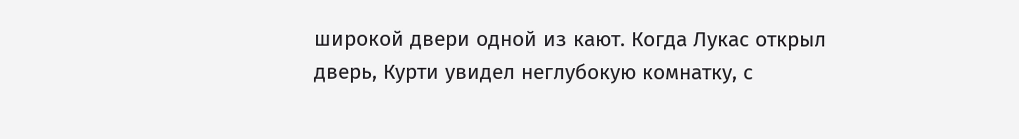широкой двери одной из кают. Когда Лукас открыл дверь, Курти увидел неглубокую комнатку, с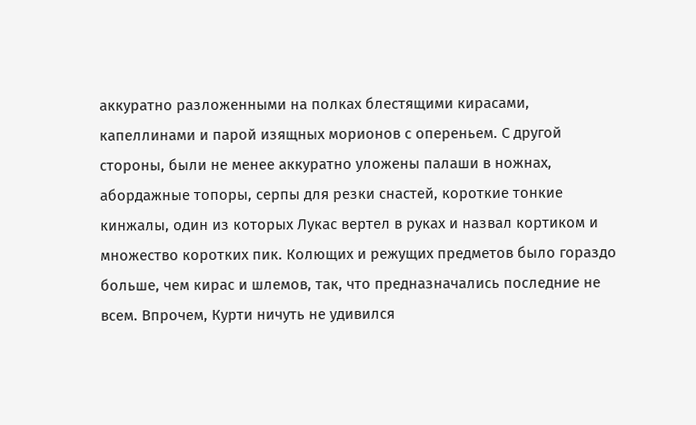аккуратно разложенными на полках блестящими кирасами, капеллинами и парой изящных морионов с опереньем. С другой стороны, были не менее аккуратно уложены палаши в ножнах, абордажные топоры, серпы для резки снастей, короткие тонкие кинжалы, один из которых Лукас вертел в руках и назвал кортиком и множество коротких пик. Колющих и режущих предметов было гораздо больше, чем кирас и шлемов, так, что предназначались последние не всем. Впрочем, Курти ничуть не удивился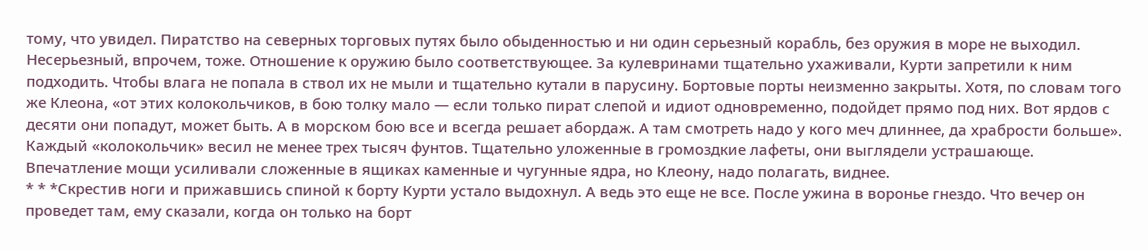тому, что увидел. Пиратство на северных торговых путях было обыденностью и ни один серьезный корабль, без оружия в море не выходил. Несерьезный, впрочем, тоже. Отношение к оружию было соответствующее. За кулевринами тщательно ухаживали, Курти запретили к ним подходить. Чтобы влага не попала в ствол их не мыли и тщательно кутали в парусину. Бортовые порты неизменно закрыты. Хотя, по словам того же Клеона, «от этих колокольчиков, в бою толку мало — если только пират слепой и идиот одновременно, подойдет прямо под них. Вот ярдов с десяти они попадут, может быть. А в морском бою все и всегда решает абордаж. А там смотреть надо у кого меч длиннее, да храбрости больше». Каждый «колокольчик» весил не менее трех тысяч фунтов. Тщательно уложенные в громоздкие лафеты, они выглядели устрашающе. Впечатление мощи усиливали сложенные в ящиках каменные и чугунные ядра, но Клеону, надо полагать, виднее.
* * *Скрестив ноги и прижавшись спиной к борту Курти устало выдохнул. А ведь это еще не все. После ужина в воронье гнездо. Что вечер он проведет там, ему сказали, когда он только на борт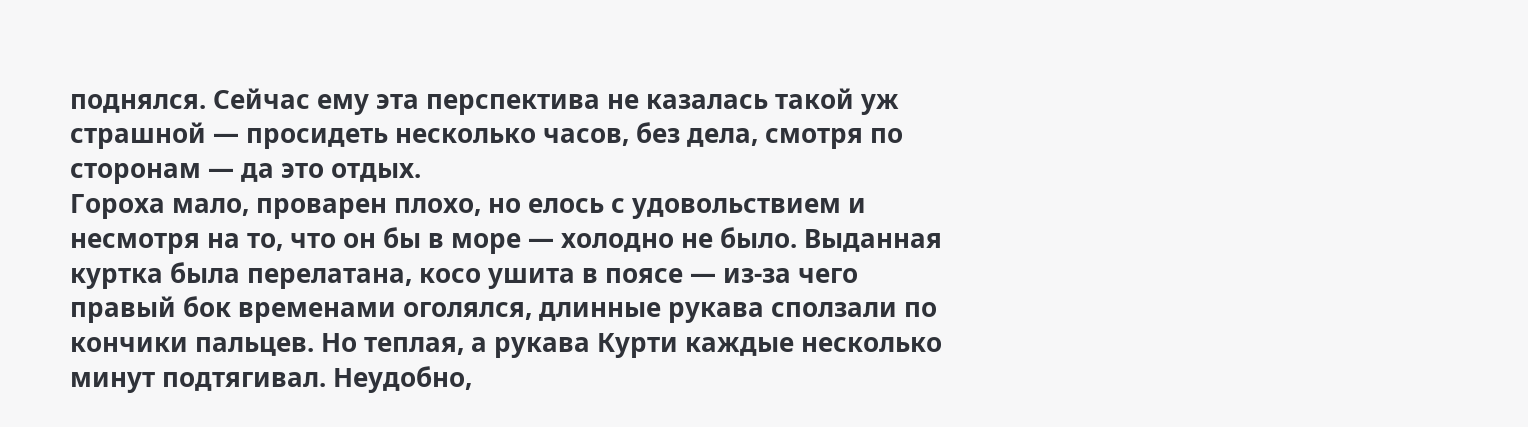поднялся. Сейчас ему эта перспектива не казалась такой уж страшной — просидеть несколько часов, без дела, смотря по сторонам — да это отдых.
Гороха мало, проварен плохо, но елось с удовольствием и несмотря на то, что он бы в море — холодно не было. Выданная куртка была перелатана, косо ушита в поясе — из-за чего правый бок временами оголялся, длинные рукава сползали по кончики пальцев. Но теплая, а рукава Курти каждые несколько минут подтягивал. Неудобно,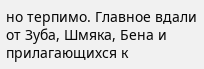но терпимо. Главное вдали от Зуба, Шмяка, Бена и прилагающихся к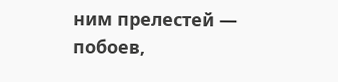ним прелестей — побоев,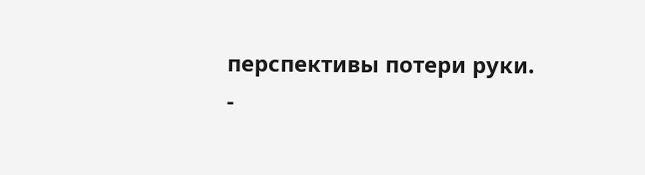перспективы потери руки.
-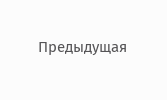Предыдущая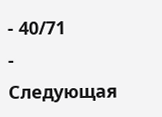- 40/71
- Следующая